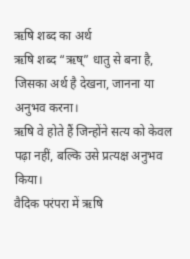ऋषि शब्द का अर्थ
ऋषि शब्द “ऋष्” धातु से बना है, जिसका अर्थ है देखना, जानना या अनुभव करना।
ऋषि वे होते हैं जिन्होंने सत्य को केवल पढ़ा नहीं, बल्कि उसे प्रत्यक्ष अनुभव किया।
वैदिक परंपरा में ऋषि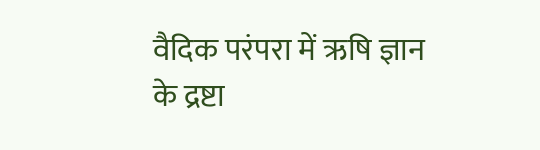वैदिक परंपरा में ऋषि ज्ञान के द्रष्टा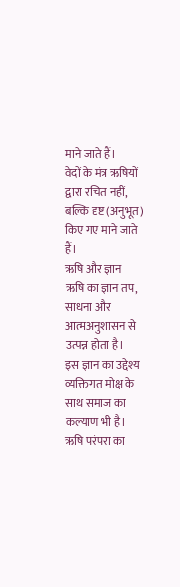माने जाते हैं।
वेदों के मंत्र ऋषियों द्वारा रचित नहीं, बल्कि दृष्ट (अनुभूत) किए गए माने जाते हैं।
ऋषि और ज्ञान
ऋषि का ज्ञान तप, साधना और आत्मअनुशासन से उत्पन्न होता है।
इस ज्ञान का उद्देश्य व्यक्तिगत मोक्ष के साथ समाज का कल्याण भी है।
ऋषि परंपरा का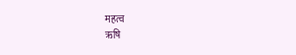महत्व
ऋषि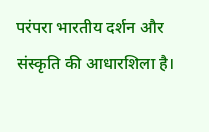परंपरा भारतीय दर्शन और संस्कृति की आधारशिला है।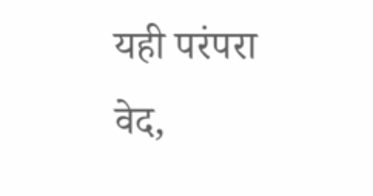यही परंपरा वेद,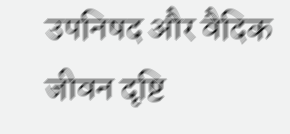उपनिषद और वैदिक जीवन दृष्टि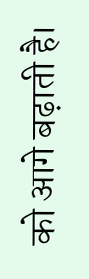को आगे बढ़ाती है।